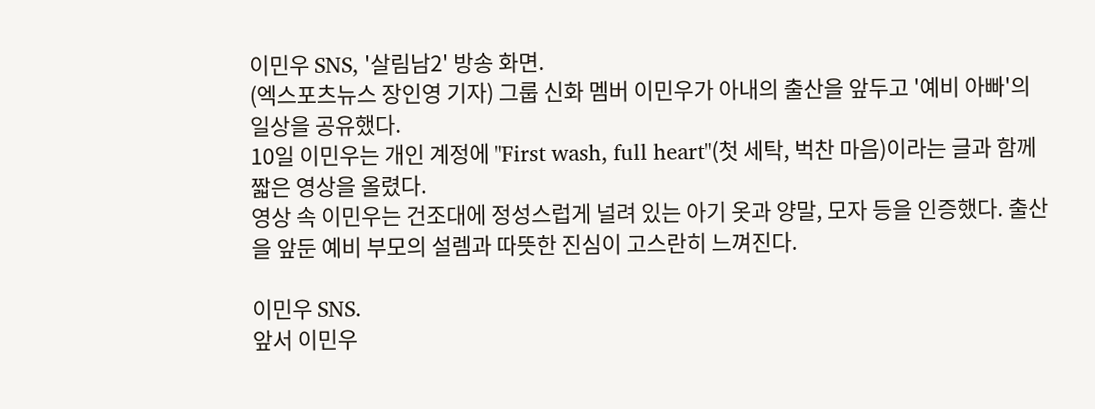이민우 SNS, '살림남2' 방송 화면.
(엑스포츠뉴스 장인영 기자) 그룹 신화 멤버 이민우가 아내의 출산을 앞두고 '예비 아빠'의 일상을 공유했다.
10일 이민우는 개인 계정에 "First wash, full heart"(첫 세탁, 벅찬 마음)이라는 글과 함께 짧은 영상을 올렸다.
영상 속 이민우는 건조대에 정성스럽게 널려 있는 아기 옷과 양말, 모자 등을 인증했다. 출산을 앞둔 예비 부모의 설렘과 따뜻한 진심이 고스란히 느껴진다.

이민우 SNS.
앞서 이민우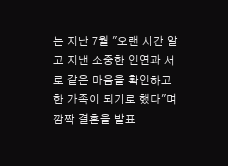는 지난 7월 "오랜 시간 알고 지낸 소중한 인연과 서로 같은 마음을 확인하고 한 가족이 되기로 했다"며 깜짝 결혼을 발표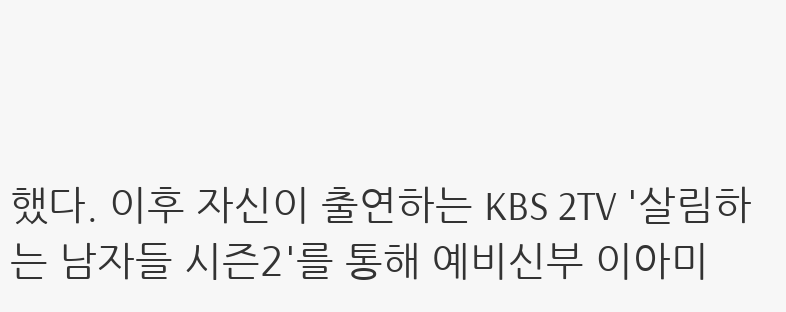했다. 이후 자신이 출연하는 KBS 2TV '살림하는 남자들 시즌2'를 통해 예비신부 이아미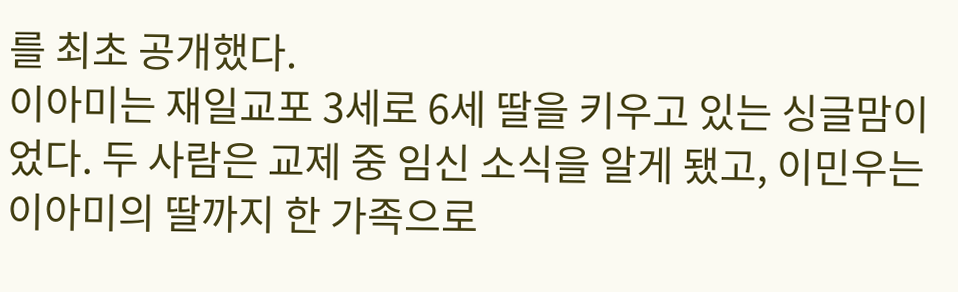를 최초 공개했다.
이아미는 재일교포 3세로 6세 딸을 키우고 있는 싱글맘이었다. 두 사람은 교제 중 임신 소식을 알게 됐고, 이민우는 이아미의 딸까지 한 가족으로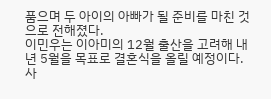품으며 두 아이의 아빠가 될 준비를 마친 것으로 전해졌다.
이민우는 이아미의 12월 출산을 고려해 내년 5월을 목표로 결혼식을 올릴 예정이다.
사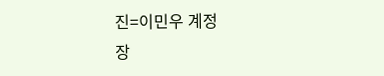진=이민우 계정
장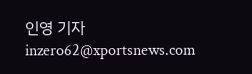인영 기자 inzero62@xportsnews.com